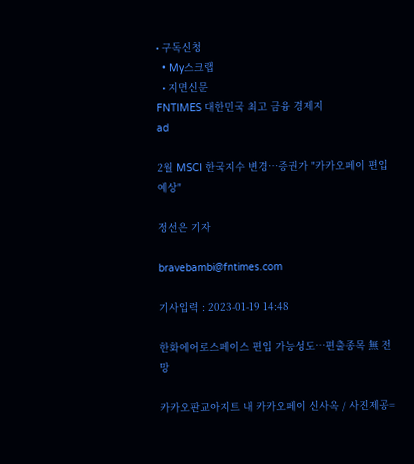• 구독신청
  • My스크랩
  • 지면신문
FNTIMES 대한민국 최고 금융 경제지
ad

2월 MSCI 한국지수 변경…증권가 "카카오페이 편입 예상"

정선은 기자

bravebambi@fntimes.com

기사입력 : 2023-01-19 14:48

한화에어로스페이스 편입 가능성도…편출종목 無 전망

카카오판교아지트 내 카카오페이 신사옥 / 사진제공=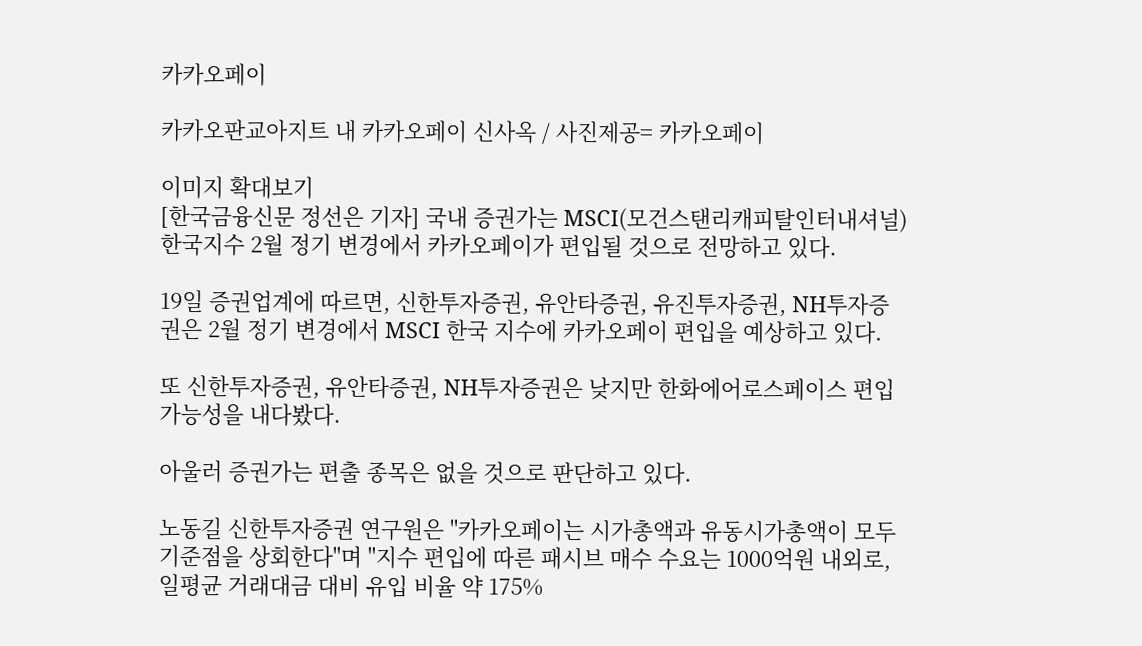카카오페이

카카오판교아지트 내 카카오페이 신사옥 / 사진제공= 카카오페이

이미지 확대보기
[한국금융신문 정선은 기자] 국내 증권가는 MSCI(모건스탠리캐피탈인터내셔널) 한국지수 2월 정기 변경에서 카카오페이가 편입될 것으로 전망하고 있다.

19일 증권업계에 따르면, 신한투자증권, 유안타증권, 유진투자증권, NH투자증권은 2월 정기 변경에서 MSCI 한국 지수에 카카오페이 편입을 예상하고 있다.

또 신한투자증권, 유안타증권, NH투자증권은 낮지만 한화에어로스페이스 편입 가능성을 내다봤다.

아울러 증권가는 편출 종목은 없을 것으로 판단하고 있다.

노동길 신한투자증권 연구원은 "카카오페이는 시가총액과 유동시가총액이 모두 기준점을 상회한다"며 "지수 편입에 따른 패시브 매수 수요는 1000억원 내외로, 일평균 거래대금 대비 유입 비율 약 175%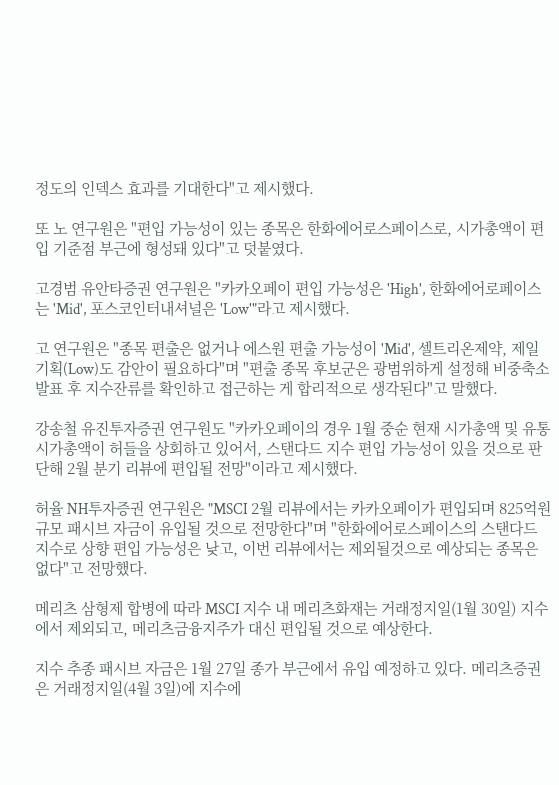정도의 인덱스 효과를 기대한다"고 제시했다.

또 노 연구원은 "편입 가능성이 있는 종목은 한화에어로스페이스로, 시가총액이 편입 기준점 부근에 형성돼 있다"고 덧붙였다.

고경범 유안타증권 연구원은 "카카오페이 편입 가능성은 'High', 한화에어로페이스는 'Mid', 포스코인터내셔널은 'Low'"라고 제시했다.

고 연구원은 "종목 편출은 없거나 에스원 편출 가능성이 'Mid', 셀트리온제약, 제일기획(Low)도 감안이 필요하다"며 "편출 종목 후보군은 광범위하게 설정해 비중축소 발표 후 지수잔류를 확인하고 접근하는 게 합리적으로 생각된다"고 말했다.

강송철 유진투자증권 연구원도 "카카오페이의 경우 1월 중순 현재 시가총액 및 유통 시가총액이 허들을 상회하고 있어서, 스탠다드 지수 편입 가능성이 있을 것으로 판단해 2월 분기 리뷰에 편입될 전망"이라고 제시했다.

허율 NH투자증권 연구원은 "MSCI 2월 리뷰에서는 카카오페이가 편입되며 825억원 규모 패시브 자금이 유입될 것으로 전망한다"며 "한화에어로스페이스의 스탠다드 지수로 상향 편입 가능성은 낮고, 이번 리뷰에서는 제외될것으로 예상되는 종목은 없다"고 전망했다.

메리츠 삼형제 합병에 따라 MSCI 지수 내 메리츠화재는 거래정지일(1월 30일) 지수에서 제외되고, 메리츠금융지주가 대신 편입될 것으로 예상한다.

지수 추종 패시브 자금은 1월 27일 종가 부근에서 유입 예정하고 있다. 메리츠증권은 거래정지일(4월 3일)에 지수에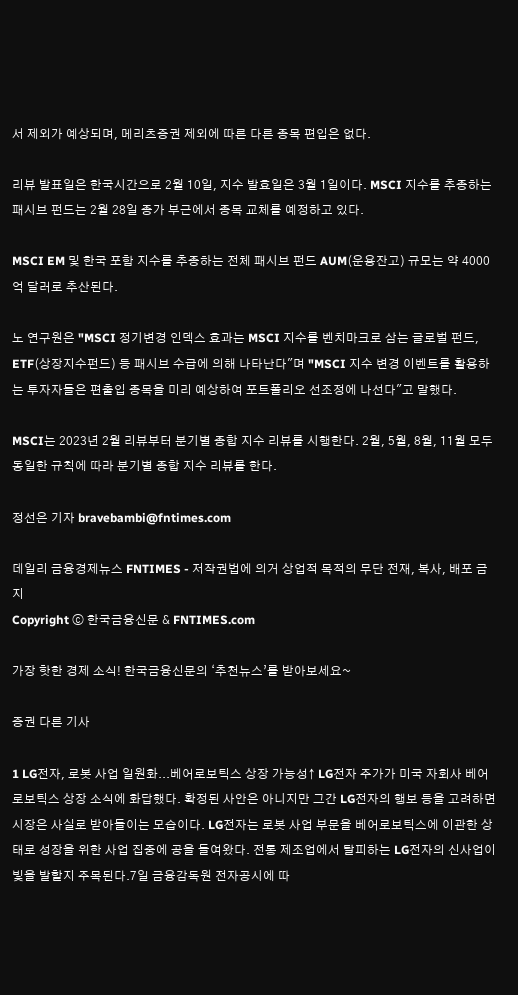서 제외가 예상되며, 메리츠증권 제외에 따른 다른 종목 편입은 없다.

리뷰 발표일은 한국시간으로 2월 10일, 지수 발효일은 3월 1일이다. MSCI 지수를 추종하는 패시브 펀드는 2월 28일 종가 부근에서 종목 교체를 예정하고 있다.

MSCI EM 및 한국 포함 지수를 추종하는 전체 패시브 펀드 AUM(운용잔고) 규모는 약 4000억 달러로 추산된다.

노 연구원은 "MSCI 정기변경 인덱스 효과는 MSCI 지수를 벤치마크로 삼는 글로벌 펀드, ETF(상장지수펀드) 등 패시브 수급에 의해 나타난다"며 "MSCI 지수 변경 이벤트를 활용하는 투자자들은 편출입 종목을 미리 예상하여 포트폴리오 선조정에 나선다"고 말했다.

MSCI는 2023년 2월 리뷰부터 분기별 종합 지수 리뷰를 시행한다. 2월, 5월, 8월, 11월 모두 동일한 규칙에 따라 분기별 종합 지수 리뷰를 한다.

정선은 기자 bravebambi@fntimes.com

데일리 금융경제뉴스 FNTIMES - 저작권법에 의거 상업적 목적의 무단 전재, 복사, 배포 금지
Copyright ⓒ 한국금융신문 & FNTIMES.com

가장 핫한 경제 소식! 한국금융신문의 ‘추천뉴스’를 받아보세요~

증권 다른 기사

1 LG전자, 로봇 사업 일원화...베어로보틱스 상장 가능성↑ LG전자 주가가 미국 자회사 베어로보틱스 상장 소식에 화답했다. 확정된 사안은 아니지만 그간 LG전자의 행보 등을 고려하면 시장은 사실로 받아들이는 모습이다. LG전자는 로봇 사업 부문을 베어로보틱스에 이관한 상태로 성장을 위한 사업 집중에 공을 들여왔다. 전통 제조업에서 탈피하는 LG전자의 신사업이 빛을 발할지 주목된다.7일 금융감독원 전자공시에 따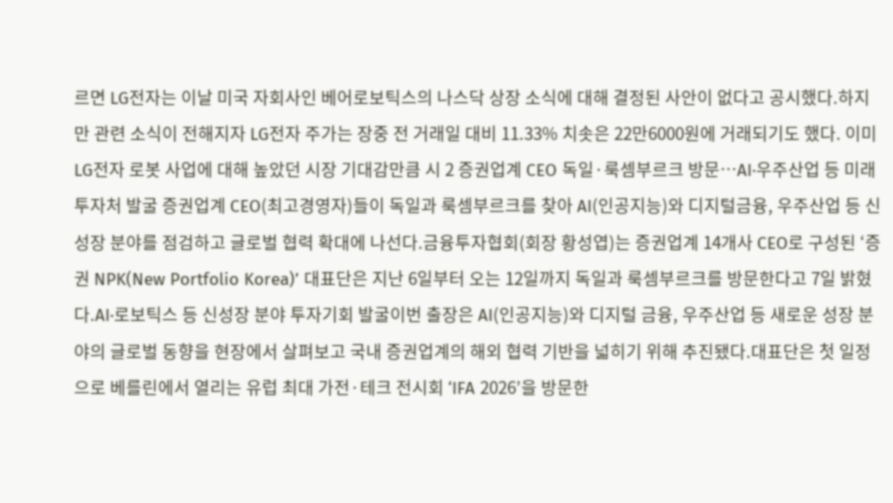르면 LG전자는 이날 미국 자회사인 베어로보틱스의 나스닥 상장 소식에 대해 결정된 사안이 없다고 공시했다.하지만 관련 소식이 전해지자 LG전자 주가는 장중 전 거래일 대비 11.33% 치솟은 22만6000원에 거래되기도 했다. 이미 LG전자 로봇 사업에 대해 높았던 시장 기대감만큼 시 2 증권업계 CEO 독일·룩셈부르크 방문…AI·우주산업 등 미래 투자처 발굴 증권업계 CEO(최고경영자)들이 독일과 룩셈부르크를 찾아 AI(인공지능)와 디지털금융, 우주산업 등 신성장 분야를 점검하고 글로벌 협력 확대에 나선다.금융투자협회(회장 황성엽)는 증권업계 14개사 CEO로 구성된 ‘증권 NPK(New Portfolio Korea)’ 대표단은 지난 6일부터 오는 12일까지 독일과 룩셈부르크를 방문한다고 7일 밝혔다.AI·로보틱스 등 신성장 분야 투자기회 발굴이번 출장은 AI(인공지능)와 디지털 금융, 우주산업 등 새로운 성장 분야의 글로벌 동향을 현장에서 살펴보고 국내 증권업계의 해외 협력 기반을 넓히기 위해 추진됐다.대표단은 첫 일정으로 베를린에서 열리는 유럽 최대 가전·테크 전시회 ‘IFA 2026’을 방문한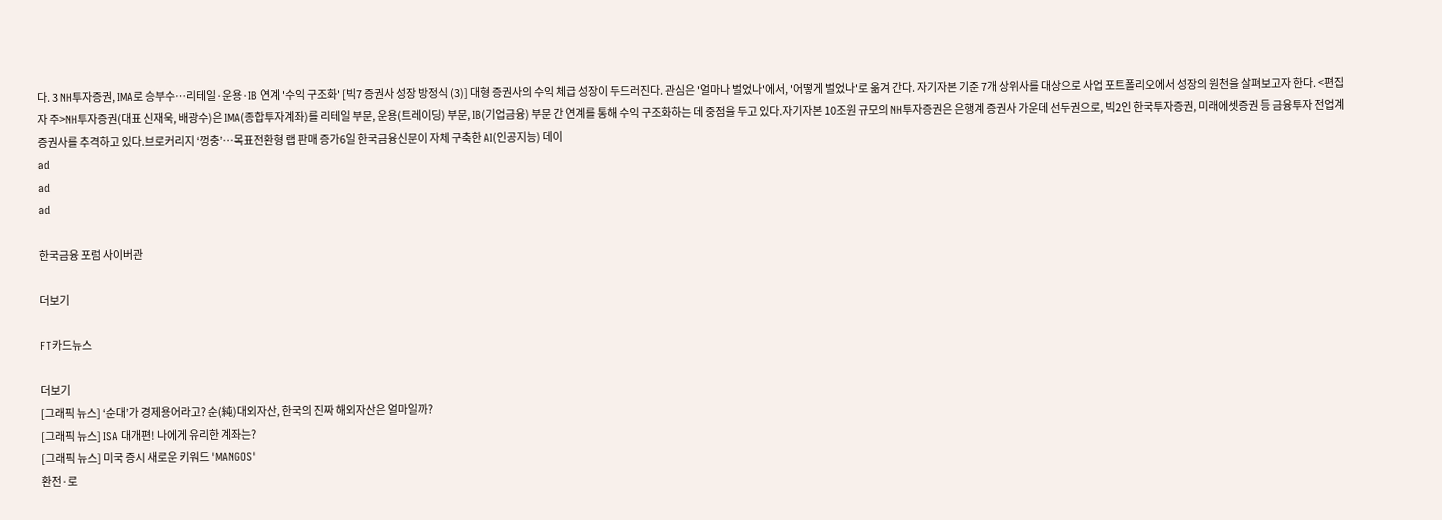다. 3 NH투자증권, IMA로 승부수…리테일·운용·IB 연계 '수익 구조화' [빅7 증권사 성장 방정식 (3)] 대형 증권사의 수익 체급 성장이 두드러진다. 관심은 '얼마나 벌었나'에서, '어떻게 벌었나'로 옮겨 간다. 자기자본 기준 7개 상위사를 대상으로 사업 포트폴리오에서 성장의 원천을 살펴보고자 한다. <편집자 주>NH투자증권(대표 신재욱, 배광수)은 IMA(종합투자계좌)를 리테일 부문, 운용(트레이딩) 부문, IB(기업금융) 부문 간 연계를 통해 수익 구조화하는 데 중점을 두고 있다.자기자본 10조원 규모의 NH투자증권은 은행계 증권사 가운데 선두권으로, 빅2인 한국투자증권, 미래에셋증권 등 금융투자 전업계 증권사를 추격하고 있다.브로커리지 ‘껑충’…목표전환형 랩 판매 증가6일 한국금융신문이 자체 구축한 AI(인공지능) 데이
ad
ad
ad

한국금융 포럼 사이버관

더보기

FT카드뉴스

더보기
[그래픽 뉴스] ‘순대’가 경제용어라고? 순(純)대외자산, 한국의 진짜 해외자산은 얼마일까?
[그래픽 뉴스] ISA 대개편! 나에게 유리한 계좌는?
[그래픽 뉴스] 미국 증시 새로운 키워드 'MANGOS'
환전·로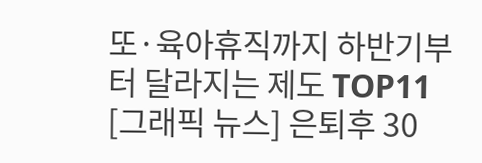또·육아휴직까지 하반기부터 달라지는 제도 TOP11
[그래픽 뉴스] 은퇴후 30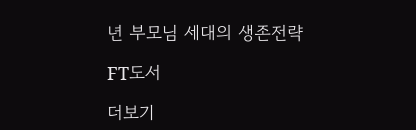년 부모님 세대의 생존전략

FT도서

더보기